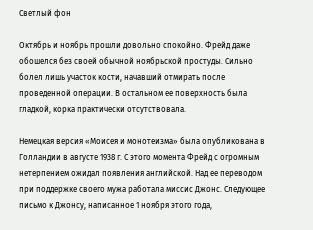Светлый фон

Октябрь и ноябрь прошли довольно спокойно. Фрейд даже обошелся без своей обычной ноябрьской простуды. Сильно болел лишь участок кости, начавший отмирать после проведенной операции. В остальном ее поверхность была гладкой, корка практически отсутствовала.

Немецкая версия «Моисея и монотеизма» была опубликована в Голландии в августе 1938 г. С этого момента Фрейд с огромным нетерпением ожидал появления английской. Над ее переводом при поддержке своего мужа работала миссис Джонс. Следующее письмо к Джонсу, написанное 1 ноября этого года,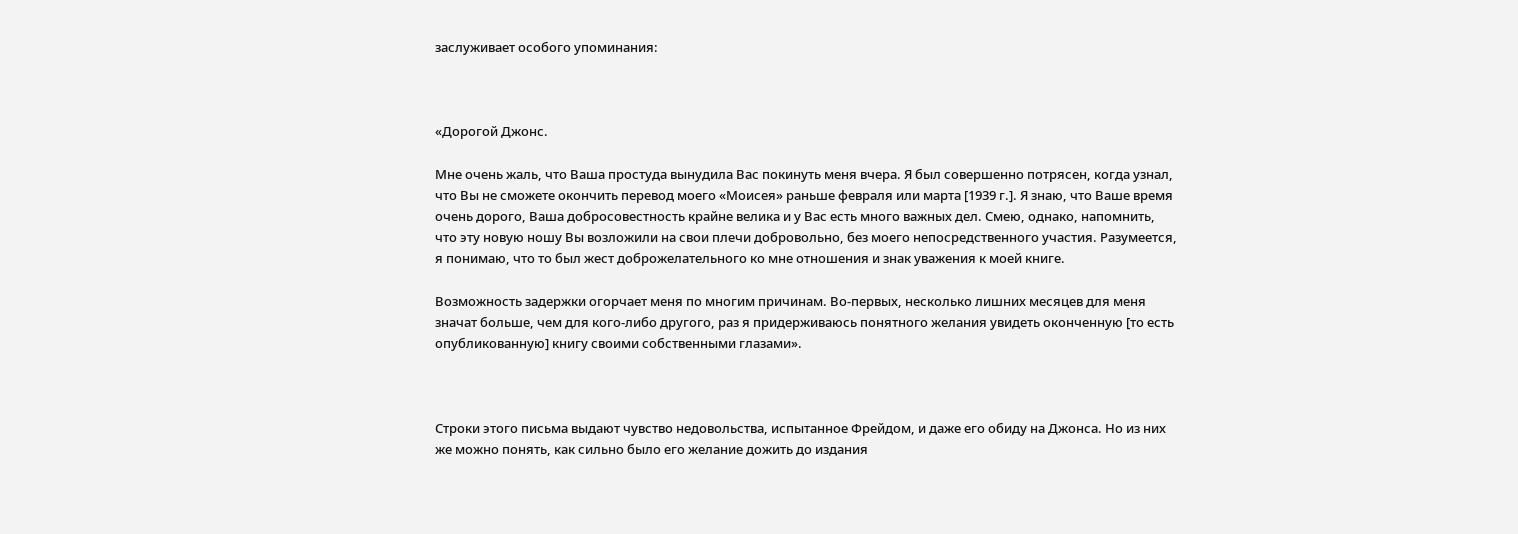заслуживает особого упоминания:



«Дорогой Джонс.

Мне очень жаль, что Ваша простуда вынудила Вас покинуть меня вчера. Я был совершенно потрясен, когда узнал, что Вы не сможете окончить перевод моего «Моисея» раньше февраля или марта [1939 г.]. Я знаю, что Ваше время очень дорого, Ваша добросовестность крайне велика и у Вас есть много важных дел. Смею, однако, напомнить, что эту новую ношу Вы возложили на свои плечи добровольно, без моего непосредственного участия. Разумеется, я понимаю, что то был жест доброжелательного ко мне отношения и знак уважения к моей книге.

Возможность задержки огорчает меня по многим причинам. Во-первых, несколько лишних месяцев для меня значат больше, чем для кого-либо другого, раз я придерживаюсь понятного желания увидеть оконченную [то есть опубликованную] книгу своими собственными глазами».



Строки этого письма выдают чувство недовольства, испытанное Фрейдом, и даже его обиду на Джонса. Но из них же можно понять, как сильно было его желание дожить до издания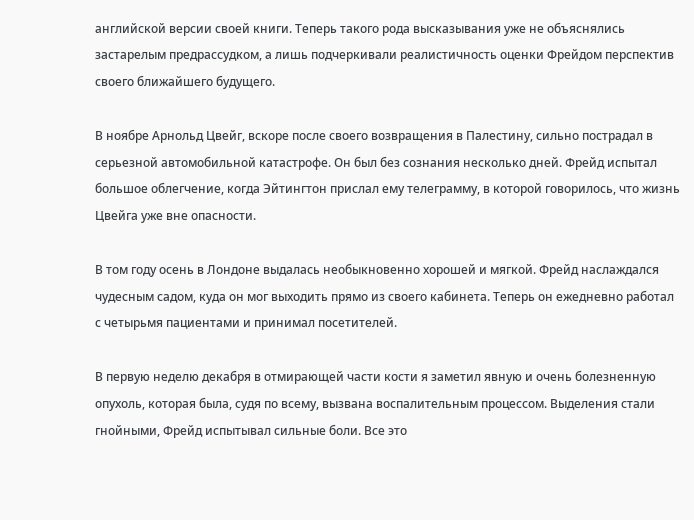английской версии своей книги. Теперь такого рода высказывания уже не объяснялись застарелым предрассудком, а лишь подчеркивали реалистичность оценки Фрейдом перспектив своего ближайшего будущего.

В ноябре Арнольд Цвейг, вскоре после своего возвращения в Палестину, сильно пострадал в серьезной автомобильной катастрофе. Он был без сознания несколько дней. Фрейд испытал большое облегчение, когда Эйтингтон прислал ему телеграмму, в которой говорилось, что жизнь Цвейга уже вне опасности.

В том году осень в Лондоне выдалась необыкновенно хорошей и мягкой. Фрейд наслаждался чудесным садом, куда он мог выходить прямо из своего кабинета. Теперь он ежедневно работал с четырьмя пациентами и принимал посетителей.

В первую неделю декабря в отмирающей части кости я заметил явную и очень болезненную опухоль, которая была, судя по всему, вызвана воспалительным процессом. Выделения стали гнойными, Фрейд испытывал сильные боли. Все это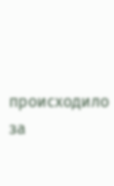происходило за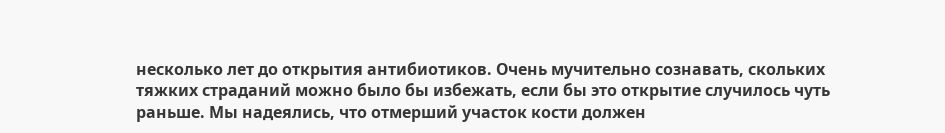несколько лет до открытия антибиотиков. Очень мучительно сознавать, скольких тяжких страданий можно было бы избежать, если бы это открытие случилось чуть раньше. Мы надеялись, что отмерший участок кости должен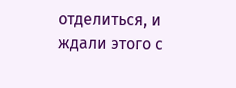отделиться, и ждали этого с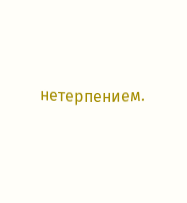нетерпением.